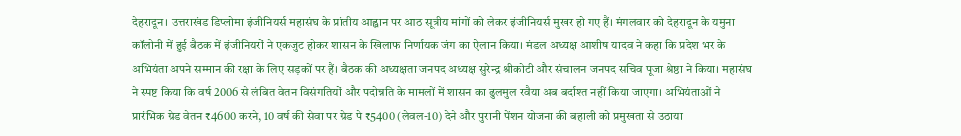देहरादून। उत्तराखंड डिप्लोमा इंजीनियर्स महासंघ के प्रांतीय आह्वान पर आठ सूत्रीय मांगों को लेकर इंजीनियर्स मुखर हो गए हैं। मंगलवार को देहरादून के यमुना कॉलोनी में हुई बैठक में इंजीनियरों ने एकजुट होकर शासन के खिलाफ निर्णायक जंग का ऐलान किया। मंडल अध्यक्ष आशीष यादव ने कहा कि प्रदेश भर के अभियंता अपने सम्मान की रक्षा के लिए सड़कों पर हैं। बैठक की अध्यक्षता जनपद अध्यक्ष सुरेन्द्र श्रीकोटी और संचालन जनपद सचिव पूजा श्रेष्ठा ने किया। महासंघ ने स्पष्ट किया कि वर्ष 2006 से लंबित वेतन विसंगतियों और पदोन्नति के मामलों में शासन का ढुलमुल रवैया अब बर्दाश्त नहीं किया जाएगा। अभियंताओं ने प्रारंभिक ग्रेड वेतन ₹4600 करने, 10 वर्ष की सेवा पर ग्रेड पे ₹5400 (लेवल-10) देने और पुरानी पेंशन योजना की बहाली को प्रमुखता से उठाया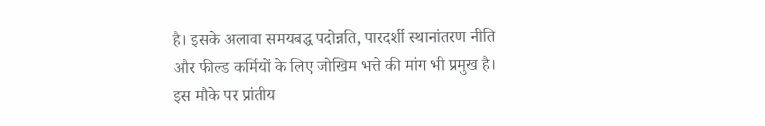है। इसके अलावा समयबद्ध पदोन्नति, पारदर्शी स्थानांतरण नीति और फील्ड कर्मियों के लिए जोखिम भत्ते की मांग भी प्रमुख है। इस मौके पर प्रांतीय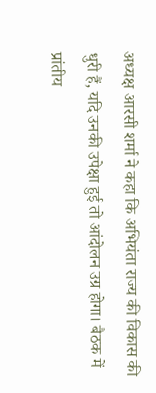अध्यक्ष आरसी शर्मा ने कहा कि अभियंता राज्य की विकास की धुरी हैं, यदि उनकी उपेक्षा हुई तो आंदोलन उग्र होगा। बैठक में प्रांतीय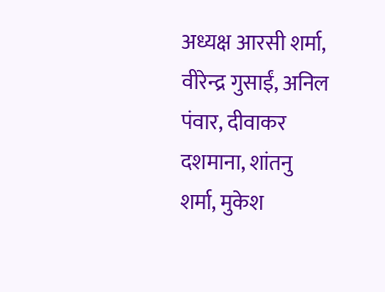अध्यक्ष आरसी शर्मा, वीरेन्द्र गुसाईं, अनिल पंवार, दीवाकर दशमाना, शांतनु शर्मा, मुकेश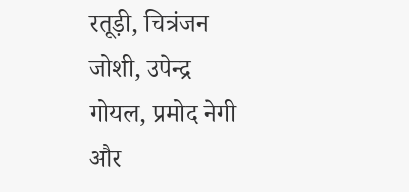रतूड़ी, चित्रंजन जोशी, उपेन्द्र गोयल, प्रमोद नेगी और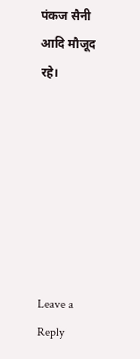पंकज सैनी आदि मौजूद रहे।







Leave a Reply